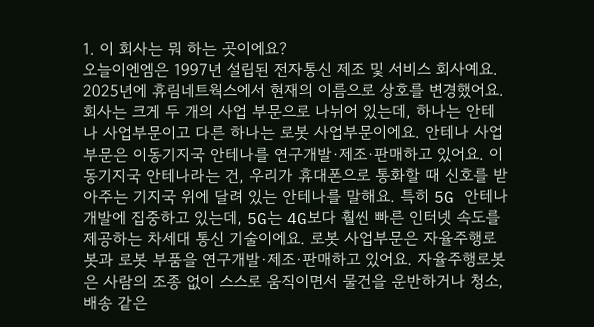1. 이 회사는 뭐 하는 곳이에요?
오늘이엔엠은 1997년 설립된 전자통신 제조 및 서비스 회사예요. 2025년에 휴림네트웍스에서 현재의 이름으로 상호를 변경했어요. 회사는 크게 두 개의 사업 부문으로 나뉘어 있는데, 하나는 안테나 사업부문이고 다른 하나는 로봇 사업부문이에요. 안테나 사업부문은 이동기지국 안테나를 연구개발·제조·판매하고 있어요. 이동기지국 안테나라는 건, 우리가 휴대폰으로 통화할 때 신호를 받아주는 기지국 위에 달려 있는 안테나를 말해요. 특히 5G 안테나 개발에 집중하고 있는데, 5G는 4G보다 훨씬 빠른 인터넷 속도를 제공하는 차세대 통신 기술이에요. 로봇 사업부문은 자율주행로봇과 로봇 부품을 연구개발·제조·판매하고 있어요. 자율주행로봇은 사람의 조종 없이 스스로 움직이면서 물건을 운반하거나 청소, 배송 같은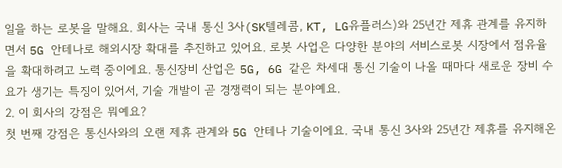일을 하는 로봇을 말해요. 회사는 국내 통신 3사(SK텔레콤, KT, LG유플러스)와 25년간 제휴 관계를 유지하면서 5G 안테나로 해외시장 확대를 추진하고 있어요. 로봇 사업은 다양한 분야의 서비스로봇 시장에서 점유율을 확대하려고 노력 중이에요. 통신장비 산업은 5G, 6G 같은 차세대 통신 기술이 나올 때마다 새로운 장비 수요가 생기는 특징이 있어서, 기술 개발이 곧 경쟁력이 되는 분야예요.
2. 이 회사의 강점은 뭐예요?
첫 번째 강점은 통신사와의 오랜 제휴 관계와 5G 안테나 기술이에요. 국내 통신 3사와 25년간 제휴를 유지해온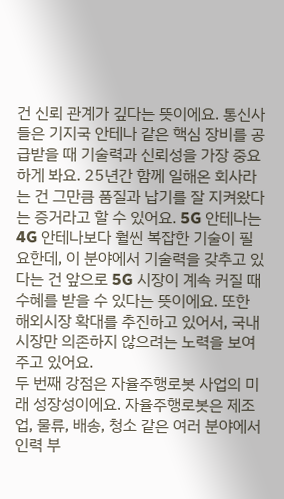건 신뢰 관계가 깊다는 뜻이에요. 통신사들은 기지국 안테나 같은 핵심 장비를 공급받을 때 기술력과 신뢰성을 가장 중요하게 봐요. 25년간 함께 일해온 회사라는 건 그만큼 품질과 납기를 잘 지켜왔다는 증거라고 할 수 있어요. 5G 안테나는 4G 안테나보다 훨씬 복잡한 기술이 필요한데, 이 분야에서 기술력을 갖추고 있다는 건 앞으로 5G 시장이 계속 커질 때 수혜를 받을 수 있다는 뜻이에요. 또한 해외시장 확대를 추진하고 있어서, 국내 시장만 의존하지 않으려는 노력을 보여주고 있어요.
두 번째 강점은 자율주행로봇 사업의 미래 성장성이에요. 자율주행로봇은 제조업, 물류, 배송, 청소 같은 여러 분야에서 인력 부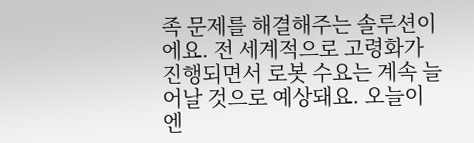족 문제를 해결해주는 솔루션이에요. 전 세계적으로 고령화가 진행되면서 로봇 수요는 계속 늘어날 것으로 예상돼요. 오늘이엔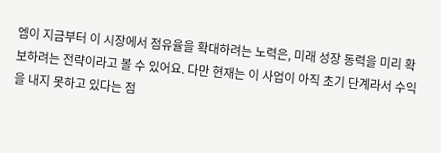엠이 지금부터 이 시장에서 점유율을 확대하려는 노력은, 미래 성장 동력을 미리 확보하려는 전략이라고 볼 수 있어요. 다만 현재는 이 사업이 아직 초기 단계라서 수익을 내지 못하고 있다는 점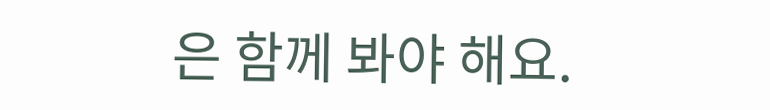은 함께 봐야 해요.